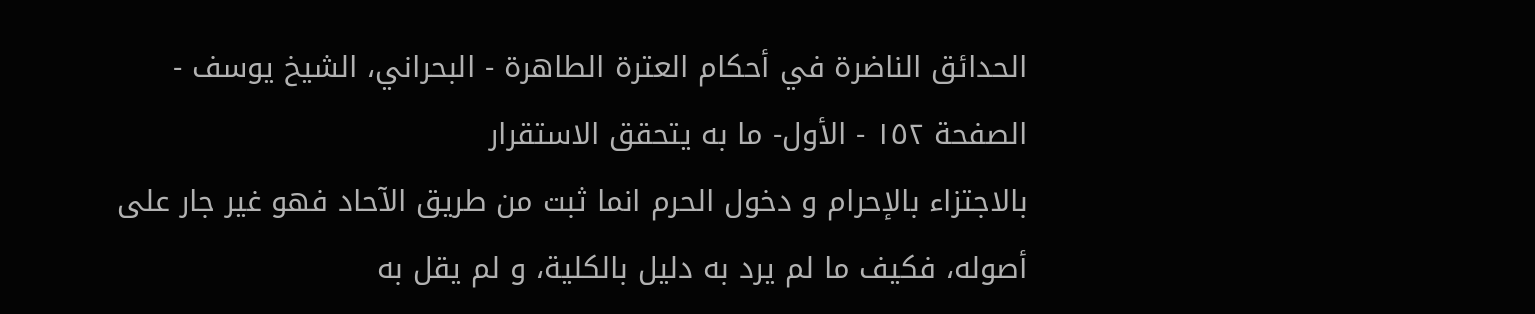الحدائق الناضرة في أحكام العترة الطاهرة - البحراني، الشيخ يوسف - الصفحة ١٥٢ - الأول- ما به يتحقق الاستقرار
بالاجتزاء بالإحرام و دخول الحرم انما ثبت من طريق الآحاد فهو غير جار على أصوله، فكيف ما لم يرد به دليل بالكلية، و لم يقل به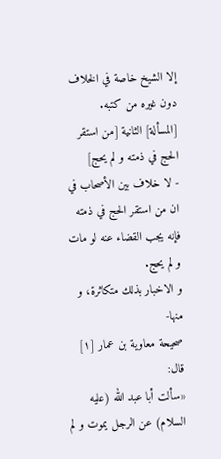إلا الشيخ خاصة في الخلاف دون غيره من كتبه.
[المسألة] الثانية [من استقر الحج في ذمته و لم يحج]
- لا خلاف بين الأصحاب في ان من استقر الحج في ذمته فإنه يجب القضاء عنه لو مات و لم يحج.
و الاخبار بذلك متكاثرة، و منها-
صحيحة معاوية بن عمار [١] قال:
«سألت أبا عبد الله (عليه السلام) عن الرجل يموت و لم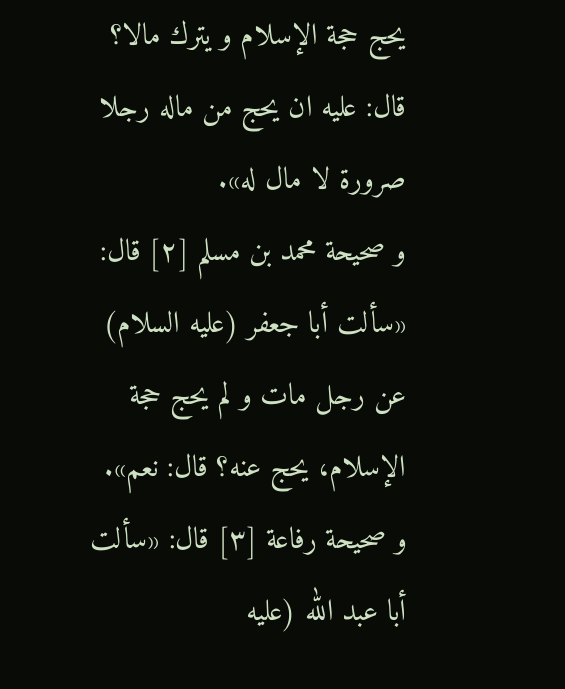يحج حجة الإسلام و يترك مالا؟ قال: عليه ان يحج من ماله رجلا صرورة لا مال له».
و صحيحة محمد بن مسلم [٢] قال: «سألت أبا جعفر (عليه السلام) عن رجل مات و لم يحج حجة الإسلام، يحج عنه؟ قال: نعم».
و صحيحة رفاعة [٣] قال: «سألت أبا عبد الله (عليه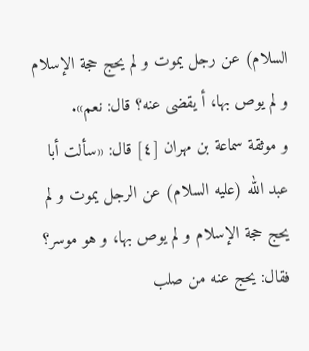السلام) عن رجل يموت و لم يحج حجة الإسلام و لم يوص بها، أ يقضى عنه؟ قال: نعم».
و موثقة سماعة بن مهران [٤] قال: «سألت أبا عبد الله (عليه السلام) عن الرجل يموت و لم يحج حجة الإسلام و لم يوص بها، و هو موسر؟ فقال: يحج عنه من صلب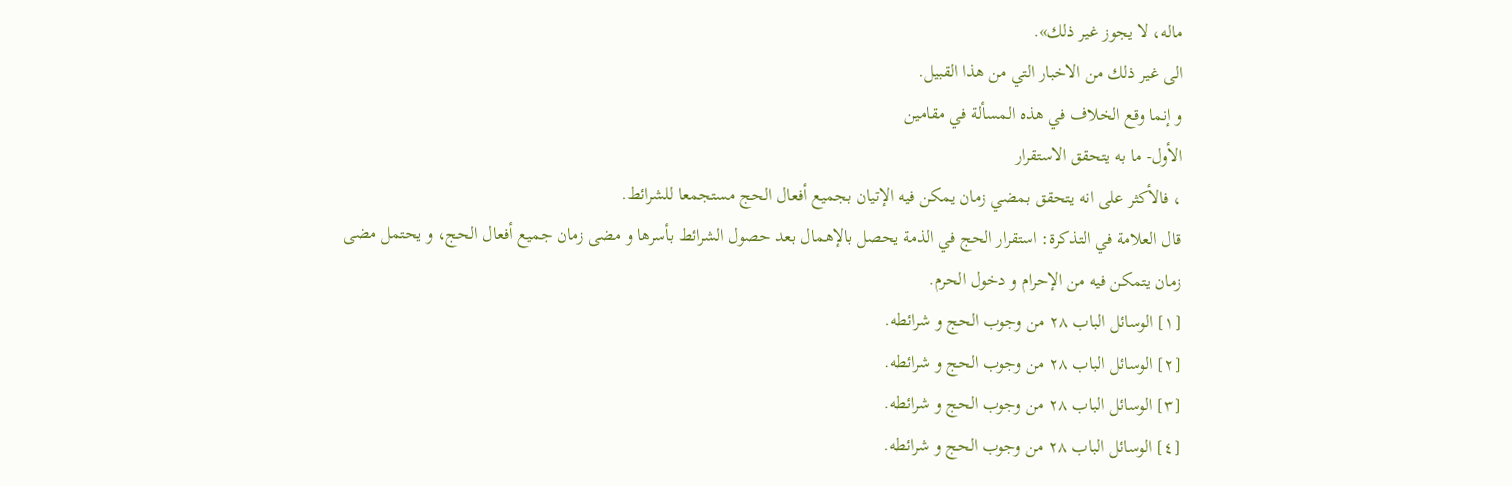ماله، لا يجوز غير ذلك».
الى غير ذلك من الاخبار التي من هذا القبيل.
و إنما وقع الخلاف في هذه المسألة في مقامين
الأول- ما به يتحقق الاستقرار
، فالأكثر على انه يتحقق بمضي زمان يمكن فيه الإتيان بجميع أفعال الحج مستجمعا للشرائط.
قال العلامة في التذكرة: استقرار الحج في الذمة يحصل بالإهمال بعد حصول الشرائط بأسرها و مضى زمان جميع أفعال الحج، و يحتمل مضى زمان يتمكن فيه من الإحرام و دخول الحرم.
[١] الوسائل الباب ٢٨ من وجوب الحج و شرائطه.
[٢] الوسائل الباب ٢٨ من وجوب الحج و شرائطه.
[٣] الوسائل الباب ٢٨ من وجوب الحج و شرائطه.
[٤] الوسائل الباب ٢٨ من وجوب الحج و شرائطه.